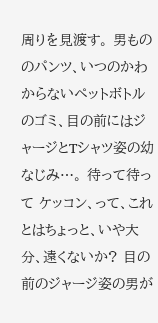周りを見渡す。 男もののパンツ、いつのかわからないペットボトルのゴミ、目の前にはジャージとTシャツ姿の幼なじみ…。 待って待って ケッコン、って、これとはちょっと、いや大分、遠くないか? 目の前のジャージ姿の男が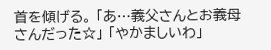首を傾げる。 「あ…義父さんとお義母さんだった☆」 「やかましいわ」